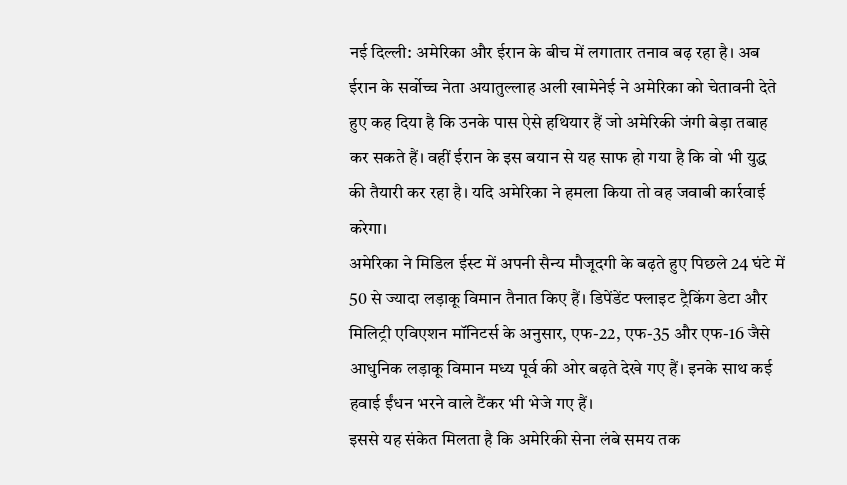नई दिल्ली: अमेरिका और ईरान के बीच में लगातार तनाव बढ़ रहा है। अब ईरान के सर्वोच्च नेता अयातुल्लाह अली खामेनेई ने अमेरिका को चेतावनी देते हुए कह दिया है कि उनके पास ऐसे हथियार हैं जो अमेरिकी जंगी बेड़ा तबाह कर सकते हैं। वहीं ईरान के इस बयान से यह साफ हो गया है कि वो भी युद्ध की तैयारी कर रहा है। यदि अमेरिका ने हमला किया तो वह जवाबी कार्रवाई करेगा।
अमेरिका ने मिडिल ईस्ट में अपनी सैन्य मौजूदगी के बढ़ते हुए पिछले 24 घंटे में 50 से ज्यादा लड़ाकू विमान तैनात किए हैं। डिपेंडेंट फ्लाइट ट्रैकिंग डेटा और मिलिट्री एविएशन मॉनिटर्स के अनुसार, एफ-22, एफ-35 और एफ-16 जैसे आधुनिक लड़ाकू विमान मध्य पूर्व की ओर बढ़ते देखे गए हैं। इनके साथ कई हवाई ईंधन भरने वाले टैंकर भी भेजे गए हैं।
इससे यह संकेत मिलता है कि अमेरिकी सेना लंबे समय तक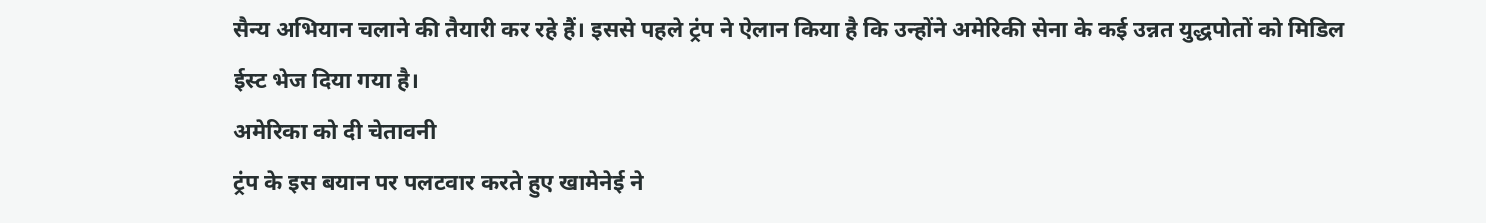सैन्य अभियान चलाने की तैयारी कर रहे हैं। इससे पहले ट्रंप ने ऐलान किया है कि उन्होंने अमेरिकी सेना के कई उन्नत युद्धपोतों को मिडिल ईस्ट भेज दिया गया है।
अमेरिका को दी चेतावनी
ट्रंप के इस बयान पर पलटवार करते हुए खामेनेई ने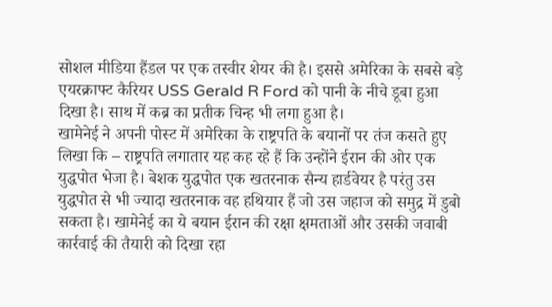सोशल मीडिया हैंडल पर एक तस्वीर शेयर की है। इससे अमेरिका के सबसे बड़े एयरक्राफ्ट कैरियर USS Gerald R Ford को पानी के नीचे डूबा हुआ दिखा है। साथ में कब्र का प्रतीक चिन्ह भी लगा हुआ है।
खामेनेई ने अपनी पोस्ट में अमेरिका के राष्ट्रपति के बयानों पर तंज कसते हुए लिखा कि – राष्ट्रपति लगातार यह कह रहे हैं कि उन्होंने ईरान की ओर एक युद्धपोत भेजा है। बेशक युद्धपोत एक खतरनाक सैन्य हार्डवेयर है परंतु उस युद्धपोत से भी ज्यादा खतरनाक वह हथियार हैं जो उस जहाज को समुद्र में डुबो सकता है। खामेनेई का ये बयान ईरान की रक्षा क्षमताओं और उसकी जवाबी कार्रवाई की तैयारी को दिखा रहा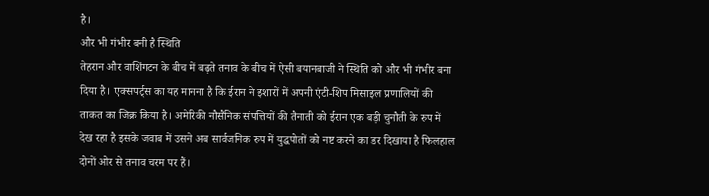है।
और भी गंभीर बनी है स्थिति
तेहरान और वाशिंगटन के बीच में बढ़ते तनाव के बीच में ऐसी बयानबाजी ने स्थिति को और भी गंभीर बना दिया है। एक्सपर्ट्स का यह मानना है कि ईरान ने इशारों में अपनी एंटी-शिप मिसाइल प्रणालियों की ताकत का जिक्र किया है। अमेरिकी नौसैनिक संपत्तियों की तैनाती को ईरान एक बड़ी चुनौती के रुप में देख रहा है इसके जवाब में उसने अब सार्वजनिक रुप में युद्धपोतों को नष्ट करने का डर दिखाया है फिलहाल दोनों ओर से तनाव चरम पर हैं।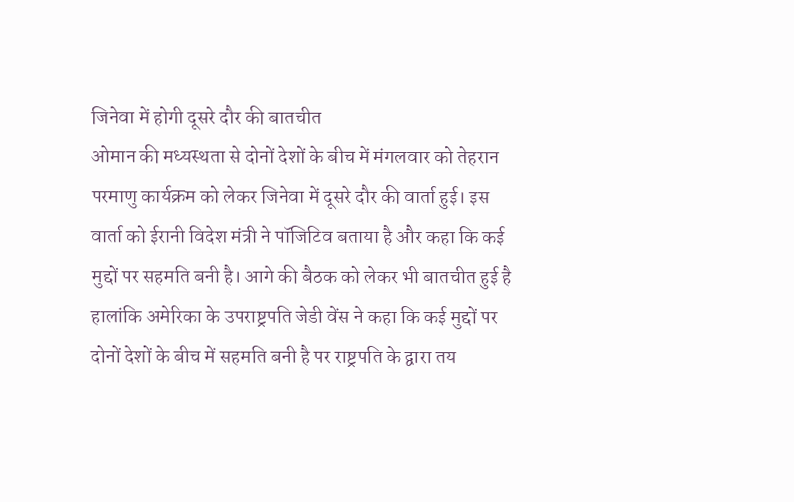जिनेवा में होगी दूसरे दौर की बातचीत
ओमान की मध्यस्थता से दोनों देशों के बीच में मंगलवार को तेहरान परमाणु कार्यक्रम को लेकर जिनेवा में दूसरे दौर की वार्ता हुई। इस वार्ता को ईरानी विदेश मंत्री ने पॉजिटिव बताया है और कहा कि कई मुद्दों पर सहमति बनी है। आगे की बैठक को लेकर भी बातचीत हुई है हालांकि अमेरिका के उपराष्ट्रपति जेडी वेंस ने कहा कि कई मुद्दों पर दोनों देशों के बीच में सहमति बनी है पर राष्ट्रपति के द्वारा तय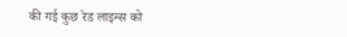की गई कुछ रेड लाइन्स को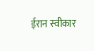ईरान स्वीकार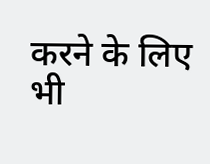करने के लिए भी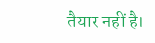तैयार नहीं है।